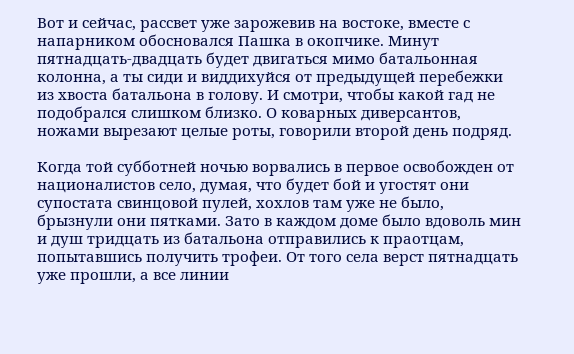Вот и сейчас, рассвет уже зарожевив на востоке, вместе с напарником обосновался Пашка в окопчике. Минут пятнадцать-двадцать будет двигаться мимо батальонная колонна, а ты сиди и виддихуйся от предыдущей перебежки из хвоста батальона в голову. И смотри, чтобы какой гад не подобрался слишком близко. О коварных диверсантов, ножами вырезают целые роты, говорили второй день подряд.

Когда той субботней ночью ворвались в первое освобожден от националистов село, думая, что будет бой и угостят они супостата свинцовой пулей, хохлов там уже не было, брызнули они пятками. Зато в каждом доме было вдоволь мин и душ тридцать из батальона отправились к праотцам, попытавшись получить трофеи. От того села верст пятнадцать уже прошли, а все линии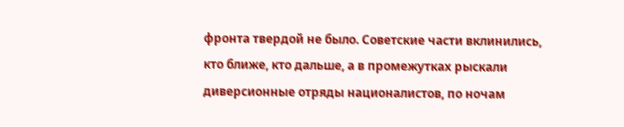фронта твердой не было. Советские части вклинились, кто ближе, кто дальше, а в промежутках рыскали диверсионные отряды националистов, по ночам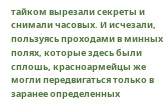тайком вырезали секреты и снимали часовых. И исчезали, пользуясь проходами в минных полях, которые здесь были сплошь, красноармейцы же могли передвигаться только в заранее определенных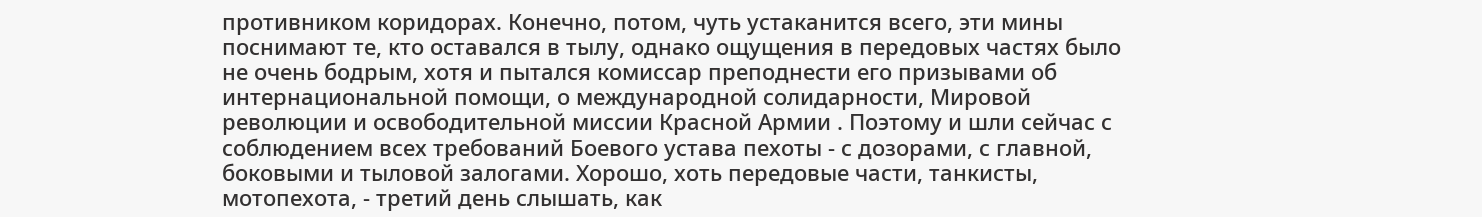противником коридорах. Конечно, потом, чуть устаканится всего, эти мины поснимают те, кто оставался в тылу, однако ощущения в передовых частях было не очень бодрым, хотя и пытался комиссар преподнести его призывами об интернациональной помощи, о международной солидарности, Мировой революции и освободительной миссии Красной Армии . Поэтому и шли сейчас с соблюдением всех требований Боевого устава пехоты - с дозорами, с главной, боковыми и тыловой залогами. Хорошо, хоть передовые части, танкисты, мотопехота, - третий день слышать, как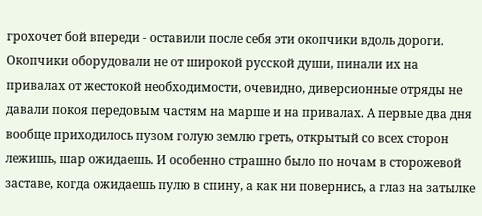грохочет бой впереди - оставили после себя эти окопчики вдоль дороги. Окопчики оборудовали не от широкой русской души, пинали их на привалах от жестокой необходимости, очевидно, диверсионные отряды не давали покоя передовым частям на марше и на привалах. А первые два дня вообще приходилось пузом голую землю греть, открытый со всех сторон лежишь, шар ожидаешь. И особенно страшно было по ночам в сторожевой заставе, когда ожидаешь пулю в спину, а как ни повернись, а глаз на затылке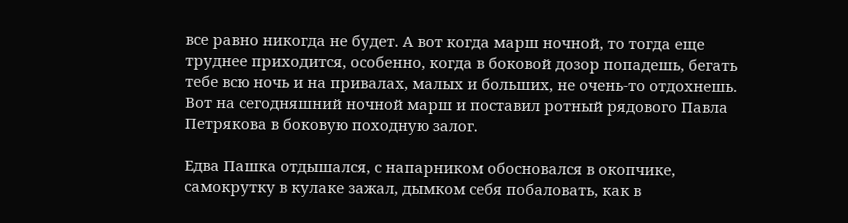все равно никогда не будет. А вот когда марш ночной, то тогда еще труднее приходится, особенно, когда в боковой дозор попадешь, бегать тебе всю ночь и на привалах, малых и больших, не очень-то отдохнешь. Вот на сегодняшний ночной марш и поставил ротный рядового Павла Петрякова в боковую походную залог.

Едва Пашка отдышался, с напарником обосновался в окопчике, самокрутку в кулаке зажал, дымком себя побаловать, как в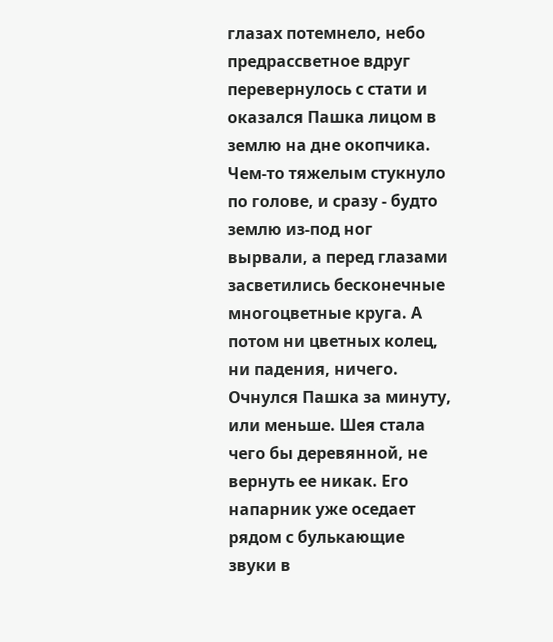глазах потемнело, небо предрассветное вдруг перевернулось с стати и оказался Пашка лицом в землю на дне окопчика. Чем-то тяжелым стукнуло по голове, и сразу - будто землю из-под ног вырвали, а перед глазами засветились бесконечные многоцветные круга. А потом ни цветных колец, ни падения, ничего. Очнулся Пашка за минуту, или меньше. Шея стала чего бы деревянной, не вернуть ее никак. Его напарник уже оседает рядом с булькающие звуки в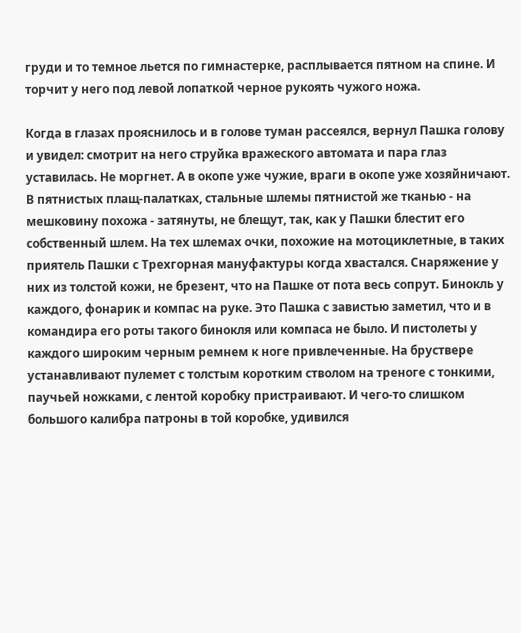груди и то темное льется по гимнастерке, расплывается пятном на спине. И торчит у него под левой лопаткой черное рукоять чужого ножа.

Когда в глазах прояснилось и в голове туман рассеялся, вернул Пашка голову и увидел: смотрит на него струйка вражеского автомата и пара глаз уставилась. Не моргнет. А в окопе уже чужие, враги в окопе уже хозяйничают. В пятнистых плащ-палатках, стальные шлемы пятнистой же тканью - на мешковину похожа - затянуты, не блещут, так, как у Пашки блестит его собственный шлем. На тех шлемах очки, похожие на мотоциклетные, в таких приятель Пашки с Трехгорная мануфактуры когда хвастался. Снаряжение у них из толстой кожи, не брезент, что на Пашке от пота весь сопрут. Бинокль у каждого, фонарик и компас на руке. Это Пашка с завистью заметил, что и в командира его роты такого бинокля или компаса не было. И пистолеты у каждого широким черным ремнем к ноге привлеченные. На бруствере устанавливают пулемет с толстым коротким стволом на треноге с тонкими, паучьей ножками, с лентой коробку пристраивают. И чего-то слишком большого калибра патроны в той коробке, удивился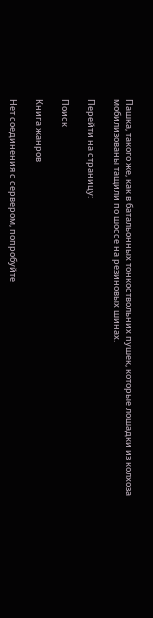Пашка, такого же, как в батальонных тонкоствольних пушек, которые лошадки из колхоза мобилизованы тащили по шоссе на резиновых шинах.

Перейти на страницу:

Поиск

Книга жанров

Нет соединения с сервером, попробуйте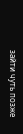зайти чуть позже